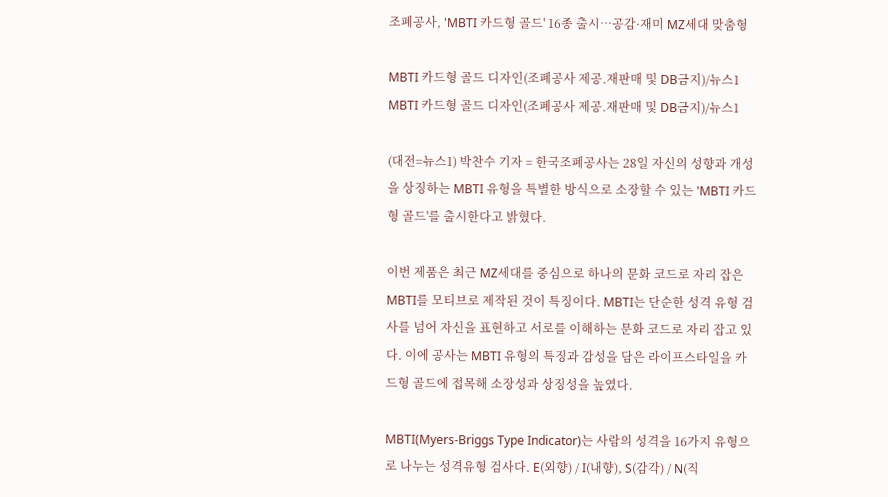조폐공사, 'MBTI 카드형 골드' 16종 출시…공감·재미 MZ세대 맞춤형

MBTI 카드형 골드 디자인(조폐공사 제공.재판매 및 DB금지)/뉴스1
MBTI 카드형 골드 디자인(조폐공사 제공.재판매 및 DB금지)/뉴스1

(대전=뉴스1) 박찬수 기자 = 한국조폐공사는 28일 자신의 성향과 개성을 상징하는 MBTI 유형을 특별한 방식으로 소장할 수 있는 'MBTI 카드형 골드'를 출시한다고 밝혔다.

이번 제품은 최근 MZ세대를 중심으로 하나의 문화 코드로 자리 잡은 MBTI를 모티브로 제작된 것이 특징이다. MBTI는 단순한 성격 유형 검사를 넘어 자신을 표현하고 서로를 이해하는 문화 코드로 자리 잡고 있다. 이에 공사는 MBTI 유형의 특징과 감성을 담은 라이프스타일을 카드형 골드에 접목해 소장성과 상징성을 높였다.

MBTI(Myers-Briggs Type Indicator)는 사람의 성격을 16가지 유형으로 나누는 성격유형 검사다. E(외향) / I(내향), S(감각) / N(직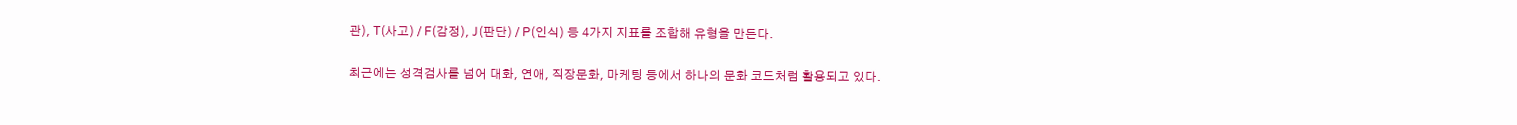관), T(사고) / F(감정), J(판단) / P(인식) 등 4가지 지표를 조합해 유형을 만든다.

최근에는 성격검사를 넘어 대화, 연애, 직장문화, 마케팅 등에서 하나의 문화 코드처럼 활용되고 있다.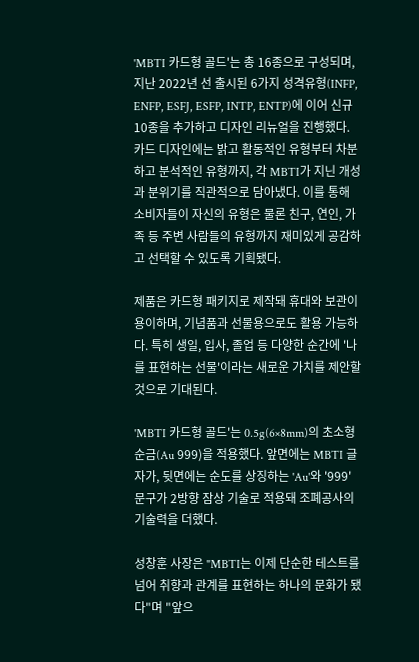'MBTI 카드형 골드'는 총 16종으로 구성되며, 지난 2022년 선 출시된 6가지 성격유형(INFP, ENFP, ESFJ, ESFP, INTP, ENTP)에 이어 신규 10종을 추가하고 디자인 리뉴얼을 진행했다. 카드 디자인에는 밝고 활동적인 유형부터 차분하고 분석적인 유형까지, 각 MBTI가 지닌 개성과 분위기를 직관적으로 담아냈다. 이를 통해 소비자들이 자신의 유형은 물론 친구, 연인, 가족 등 주변 사람들의 유형까지 재미있게 공감하고 선택할 수 있도록 기획됐다.

제품은 카드형 패키지로 제작돼 휴대와 보관이 용이하며, 기념품과 선물용으로도 활용 가능하다. 특히 생일, 입사, 졸업 등 다양한 순간에 '나를 표현하는 선물'이라는 새로운 가치를 제안할 것으로 기대된다.

'MBTI 카드형 골드'는 0.5g(6×8mm)의 초소형 순금(Au 999)을 적용했다. 앞면에는 MBTI 글자가, 뒷면에는 순도를 상징하는 'Au'와 '999' 문구가 2방향 잠상 기술로 적용돼 조폐공사의 기술력을 더했다.

성창훈 사장은 "MBTI는 이제 단순한 테스트를 넘어 취향과 관계를 표현하는 하나의 문화가 됐다"며 "앞으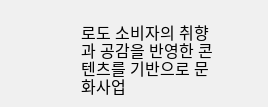로도 소비자의 취향과 공감을 반영한 콘텐츠를 기반으로 문화사업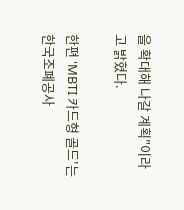을 확대해 나갈 계획"이라고 밝혔다.

한편 'MBTI 카드형 골드'는 한국조폐공사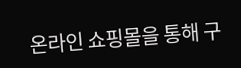온라인 쇼핑몰을 통해 구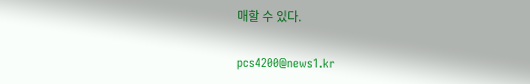매할 수 있다.

pcs4200@news1.kr